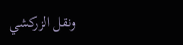ونقل الزركشي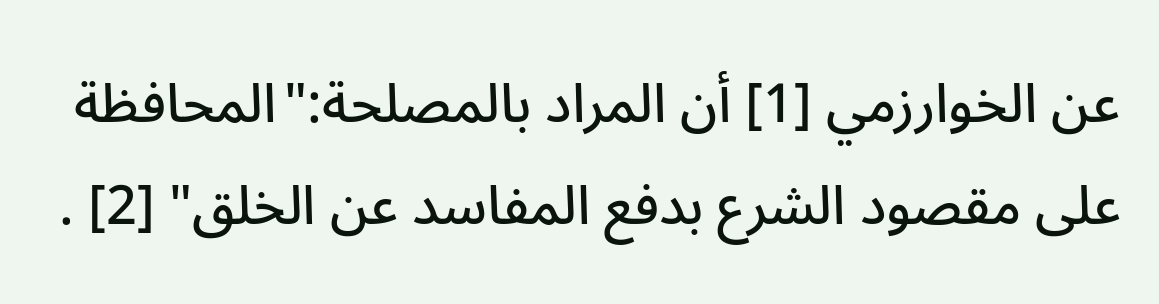عن الخوارزمي [1] أن المراد بالمصلحة:"المحافظة على مقصود الشرع بدفع المفاسد عن الخلق" [2] .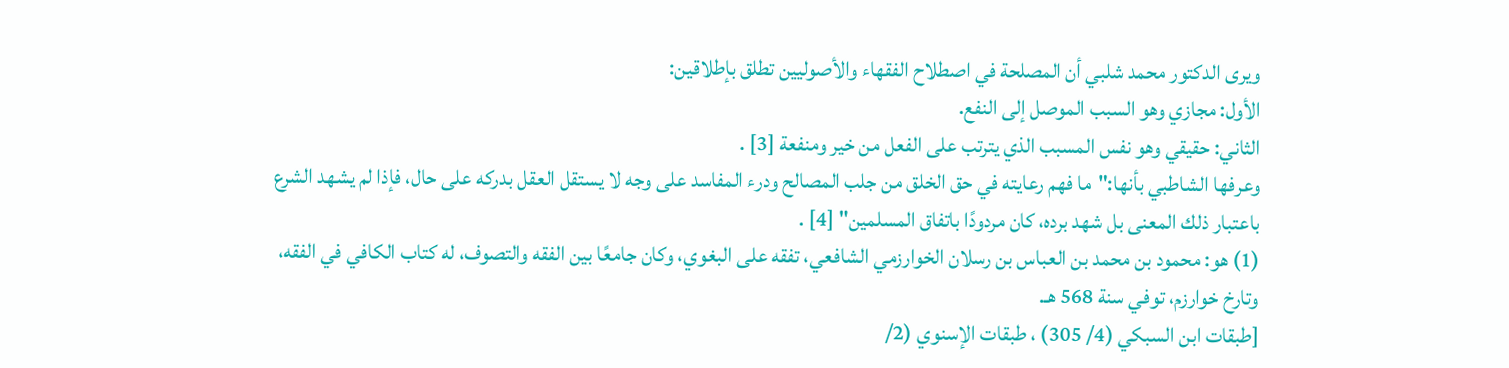ويرى الدكتور محمد شلبي أن المصلحة في اصطلاح الفقهاء والأصوليين تطلق بإطلاقين:
الأول: مجازي وهو السبب الموصل إلى النفع.
الثاني: حقيقي وهو نفس المسبب الذي يترتب على الفعل من خير ومنفعة [3] .
وعرفها الشاطبي بأنها:"ما فهم رعايته في حق الخلق من جلب المصالح ودرء المفاسد على وجه لا يستقل العقل بدركه على حال، فإذا لم يشهد الشرع باعتبار ذلك المعنى بل شهد برده، كان مردودًا باتفاق المسلمين" [4] .
(1) هو: محمود بن محمد بن العباس بن رسلان الخوارزمي الشافعي، تفقه على البغوي، وكان جامعًا بين الفقه والتصوف، له كتاب الكافي في الفقه، وتارخ خوارزم، توفي سنة 568 هـ.
[طبقات ابن السبكي (4/ 305) ، طبقات الإسنوي (2/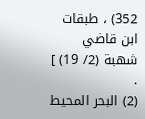352) ، طبقات ابن قاضي شهبة (2/ 19) ] .
(2) البحر المحيط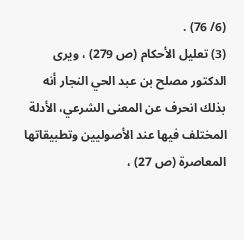(6/ 76) .
(3) تعليل الأحكام (ص 279) ، ويرى الدكتور مصلح بن عبد الحي النجار أنه بذلك انحرف عن المعنى الشرعي، الأدلة المختلف فيها عند الأصوليين وتطبيقاتها المعاصرة (ص 27) ،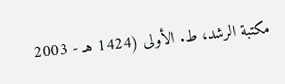مكتبة الرشد، ط. الأولى (1424 هـ - 2003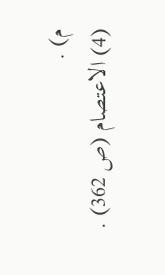م) .
(4) الاعتصام (ص 362) .